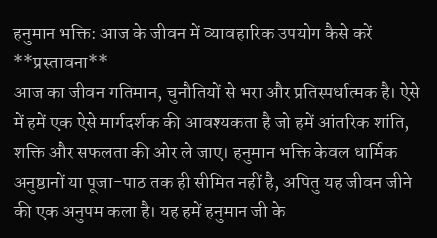हनुमान भक्ति: आज के जीवन में व्यावहारिक उपयोग कैसे करें
**प्रस्तावना**
आज का जीवन गतिमान, चुनौतियों से भरा और प्रतिस्पर्धात्मक है। ऐसे में हमें एक ऐसे मार्गदर्शक की आवश्यकता है जो हमें आंतरिक शांति, शक्ति और सफलता की ओर ले जाए। हनुमान भक्ति केवल धार्मिक अनुष्ठानों या पूजा-पाठ तक ही सीमित नहीं है, अपितु यह जीवन जीने की एक अनुपम कला है। यह हमें हनुमान जी के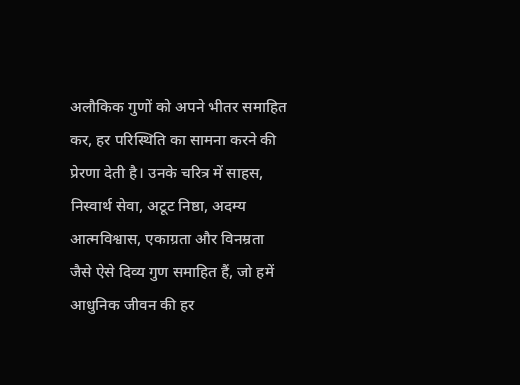अलौकिक गुणों को अपने भीतर समाहित कर, हर परिस्थिति का सामना करने की प्रेरणा देती है। उनके चरित्र में साहस, निस्वार्थ सेवा, अटूट निष्ठा, अदम्य आत्मविश्वास, एकाग्रता और विनम्रता जैसे ऐसे दिव्य गुण समाहित हैं, जो हमें आधुनिक जीवन की हर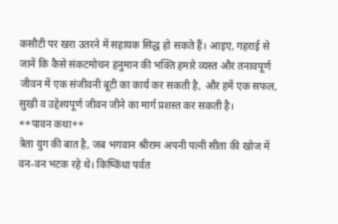कसौटी पर खरा उतरने में सहायक सिद्ध हो सकते हैं। आइए, गहराई से जानें कि कैसे संकटमोचन हनुमान की भक्ति हमारे व्यस्त और तनावपूर्ण जीवन में एक संजीवनी बूटी का कार्य कर सकती है, और हमें एक सफल, सुखी व उद्देश्यपूर्ण जीवन जीने का मार्ग प्रशस्त कर सकती है।
**पावन कथा**
त्रेता युग की बात है, जब भगवान श्रीराम अपनी पत्नी सीता की खोज में वन-वन भटक रहे थे। किष्किंधा पर्वत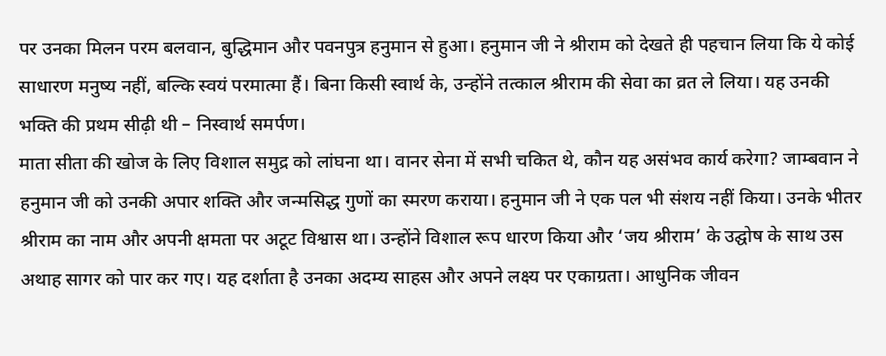पर उनका मिलन परम बलवान, बुद्धिमान और पवनपुत्र हनुमान से हुआ। हनुमान जी ने श्रीराम को देखते ही पहचान लिया कि ये कोई साधारण मनुष्य नहीं, बल्कि स्वयं परमात्मा हैं। बिना किसी स्वार्थ के, उन्होंने तत्काल श्रीराम की सेवा का व्रत ले लिया। यह उनकी भक्ति की प्रथम सीढ़ी थी – निस्वार्थ समर्पण।
माता सीता की खोज के लिए विशाल समुद्र को लांघना था। वानर सेना में सभी चकित थे, कौन यह असंभव कार्य करेगा? जाम्बवान ने हनुमान जी को उनकी अपार शक्ति और जन्मसिद्ध गुणों का स्मरण कराया। हनुमान जी ने एक पल भी संशय नहीं किया। उनके भीतर श्रीराम का नाम और अपनी क्षमता पर अटूट विश्वास था। उन्होंने विशाल रूप धारण किया और ‘जय श्रीराम’ के उद्घोष के साथ उस अथाह सागर को पार कर गए। यह दर्शाता है उनका अदम्य साहस और अपने लक्ष्य पर एकाग्रता। आधुनिक जीवन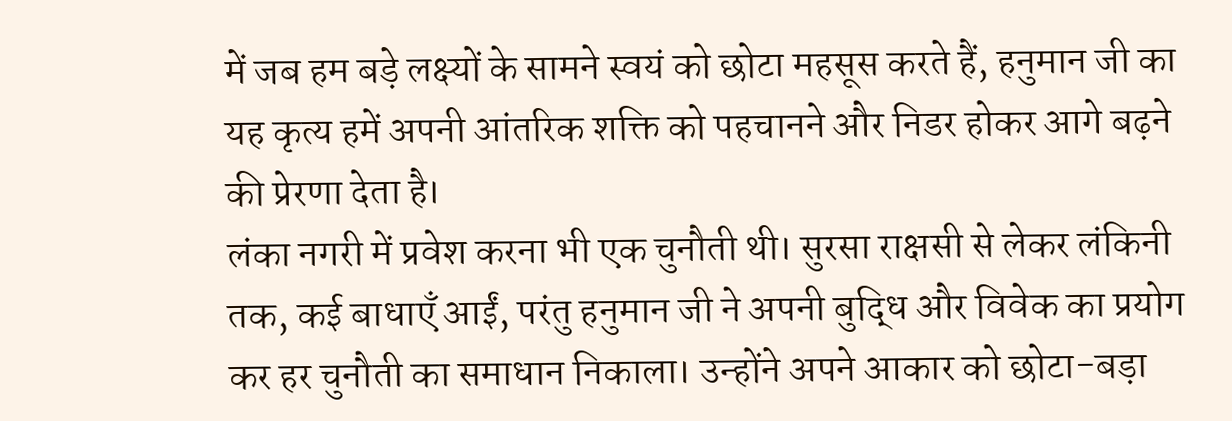में जब हम बड़े लक्ष्यों के सामने स्वयं को छोटा महसूस करते हैं, हनुमान जी का यह कृत्य हमें अपनी आंतरिक शक्ति को पहचानने और निडर होकर आगे बढ़ने की प्रेरणा देता है।
लंका नगरी में प्रवेश करना भी एक चुनौती थी। सुरसा राक्षसी से लेकर लंकिनी तक, कई बाधाएँ आईं, परंतु हनुमान जी ने अपनी बुद्धि और विवेक का प्रयोग कर हर चुनौती का समाधान निकाला। उन्होंने अपने आकार को छोटा-बड़ा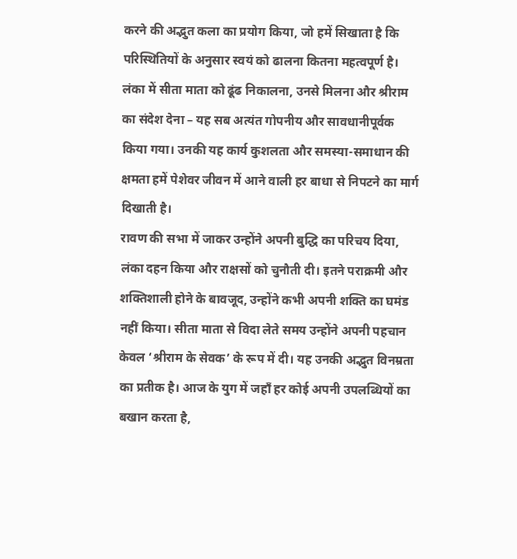करने की अद्भुत कला का प्रयोग किया, जो हमें सिखाता है कि परिस्थितियों के अनुसार स्वयं को ढालना कितना महत्वपूर्ण है। लंका में सीता माता को ढूंढ निकालना, उनसे मिलना और श्रीराम का संदेश देना – यह सब अत्यंत गोपनीय और सावधानीपूर्वक किया गया। उनकी यह कार्य कुशलता और समस्या-समाधान की क्षमता हमें पेशेवर जीवन में आने वाली हर बाधा से निपटने का मार्ग दिखाती है।
रावण की सभा में जाकर उन्होंने अपनी बुद्धि का परिचय दिया, लंका दहन किया और राक्षसों को चुनौती दी। इतने पराक्रमी और शक्तिशाली होने के बावजूद, उन्होंने कभी अपनी शक्ति का घमंड नहीं किया। सीता माता से विदा लेते समय उन्होंने अपनी पहचान केवल ‘श्रीराम के सेवक’ के रूप में दी। यह उनकी अद्भुत विनम्रता का प्रतीक है। आज के युग में जहाँ हर कोई अपनी उपलब्धियों का बखान करता है,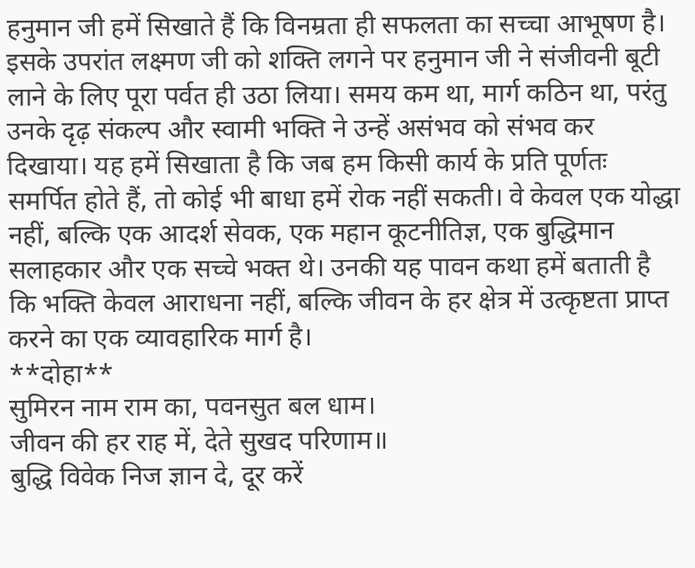हनुमान जी हमें सिखाते हैं कि विनम्रता ही सफलता का सच्चा आभूषण है।
इसके उपरांत लक्ष्मण जी को शक्ति लगने पर हनुमान जी ने संजीवनी बूटी लाने के लिए पूरा पर्वत ही उठा लिया। समय कम था, मार्ग कठिन था, परंतु उनके दृढ़ संकल्प और स्वामी भक्ति ने उन्हें असंभव को संभव कर दिखाया। यह हमें सिखाता है कि जब हम किसी कार्य के प्रति पूर्णतः समर्पित होते हैं, तो कोई भी बाधा हमें रोक नहीं सकती। वे केवल एक योद्धा नहीं, बल्कि एक आदर्श सेवक, एक महान कूटनीतिज्ञ, एक बुद्धिमान सलाहकार और एक सच्चे भक्त थे। उनकी यह पावन कथा हमें बताती है कि भक्ति केवल आराधना नहीं, बल्कि जीवन के हर क्षेत्र में उत्कृष्टता प्राप्त करने का एक व्यावहारिक मार्ग है।
**दोहा**
सुमिरन नाम राम का, पवनसुत बल धाम।
जीवन की हर राह में, देते सुखद परिणाम॥
बुद्धि विवेक निज ज्ञान दे, दूर करें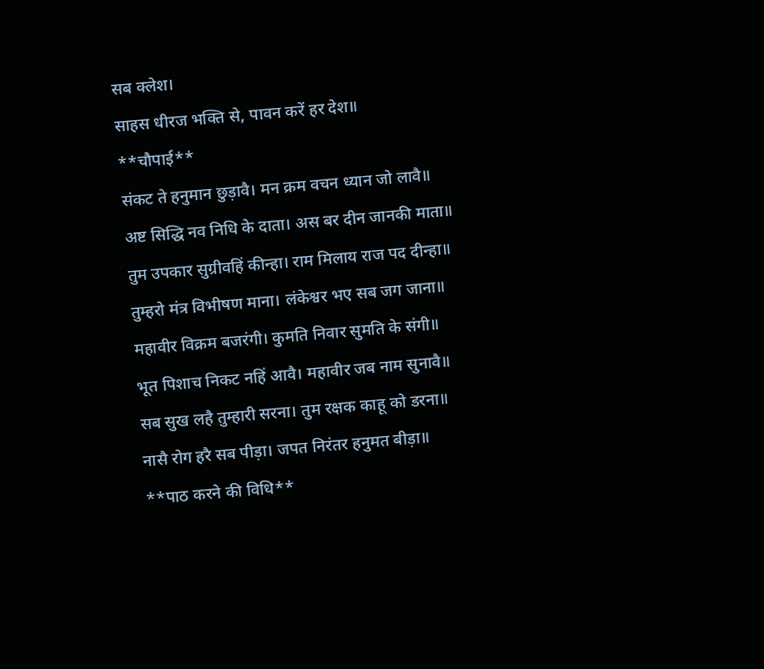सब क्लेश।
साहस धीरज भक्ति से, पावन करें हर देश॥
**चौपाई**
संकट ते हनुमान छुड़ावै। मन क्रम वचन ध्यान जो लावै॥
अष्ट सिद्धि नव निधि के दाता। अस बर दीन जानकी माता॥
तुम उपकार सुग्रीवहिं कीन्हा। राम मिलाय राज पद दीन्हा॥
तुम्हरो मंत्र विभीषण माना। लंकेश्वर भए सब जग जाना॥
महावीर विक्रम बजरंगी। कुमति निवार सुमति के संगी॥
भूत पिशाच निकट नहिं आवै। महावीर जब नाम सुनावै॥
सब सुख लहै तुम्हारी सरना। तुम रक्षक काहू को डरना॥
नासै रोग हरै सब पीड़ा। जपत निरंतर हनुमत बीड़ा॥
**पाठ करने की विधि**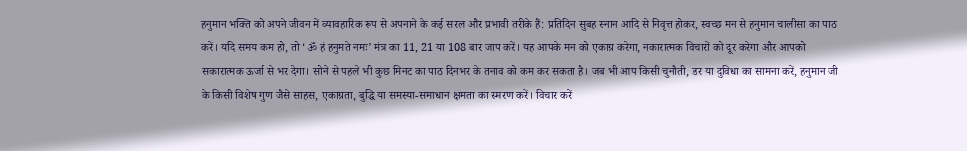हनुमान भक्ति को अपने जीवन में व्यावहारिक रूप से अपनाने के कई सरल और प्रभावी तरीके हैं: प्रतिदिन सुबह स्नान आदि से निवृत्त होकर, स्वच्छ मन से हनुमान चालीसा का पाठ करें। यदि समय कम हो, तो ‘ॐ हं हनुमते नमः’ मंत्र का 11, 21 या 108 बार जाप करें। यह आपके मन को एकाग्र करेगा, नकारात्मक विचारों को दूर करेगा और आपको सकारात्मक ऊर्जा से भर देगा। सोने से पहले भी कुछ मिनट का पाठ दिनभर के तनाव को कम कर सकता है। जब भी आप किसी चुनौती, डर या दुविधा का सामना करें, हनुमान जी के किसी विशेष गुण जैसे साहस, एकाग्रता, बुद्धि या समस्या-समाधान क्षमता का स्मरण करें। विचार करें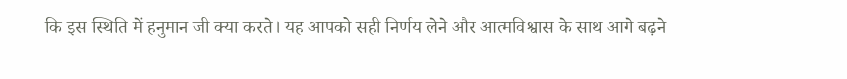कि इस स्थिति में हनुमान जी क्या करते। यह आपको सही निर्णय लेने और आत्मविश्वास के साथ आगे बढ़ने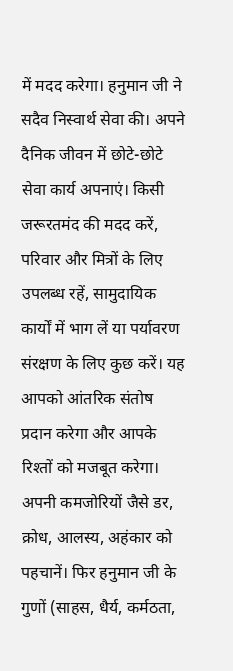में मदद करेगा। हनुमान जी ने सदैव निस्वार्थ सेवा की। अपने दैनिक जीवन में छोटे-छोटे सेवा कार्य अपनाएं। किसी जरूरतमंद की मदद करें, परिवार और मित्रों के लिए उपलब्ध रहें, सामुदायिक कार्यों में भाग लें या पर्यावरण संरक्षण के लिए कुछ करें। यह आपको आंतरिक संतोष प्रदान करेगा और आपके रिश्तों को मजबूत करेगा। अपनी कमजोरियों जैसे डर, क्रोध, आलस्य, अहंकार को पहचानें। फिर हनुमान जी के गुणों (साहस, धैर्य, कर्मठता,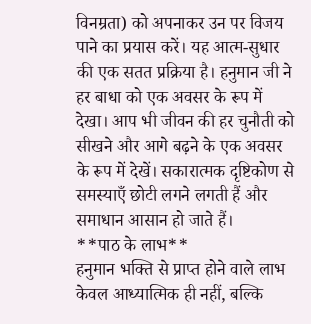विनम्रता) को अपनाकर उन पर विजय पाने का प्रयास करें। यह आत्म-सुधार की एक सतत प्रक्रिया है। हनुमान जी ने हर बाधा को एक अवसर के रूप में देखा। आप भी जीवन की हर चुनौती को सीखने और आगे बढ़ने के एक अवसर के रूप में देखें। सकारात्मक दृष्टिकोण से समस्याएँ छोटी लगने लगती हैं और समाधान आसान हो जाते हैं।
**पाठ के लाभ**
हनुमान भक्ति से प्राप्त होने वाले लाभ केवल आध्यात्मिक ही नहीं, बल्कि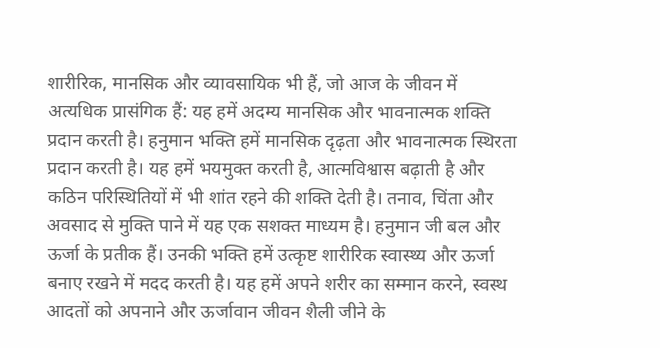शारीरिक, मानसिक और व्यावसायिक भी हैं, जो आज के जीवन में अत्यधिक प्रासंगिक हैं: यह हमें अदम्य मानसिक और भावनात्मक शक्ति प्रदान करती है। हनुमान भक्ति हमें मानसिक दृढ़ता और भावनात्मक स्थिरता प्रदान करती है। यह हमें भयमुक्त करती है, आत्मविश्वास बढ़ाती है और कठिन परिस्थितियों में भी शांत रहने की शक्ति देती है। तनाव, चिंता और अवसाद से मुक्ति पाने में यह एक सशक्त माध्यम है। हनुमान जी बल और ऊर्जा के प्रतीक हैं। उनकी भक्ति हमें उत्कृष्ट शारीरिक स्वास्थ्य और ऊर्जा बनाए रखने में मदद करती है। यह हमें अपने शरीर का सम्मान करने, स्वस्थ आदतों को अपनाने और ऊर्जावान जीवन शैली जीने के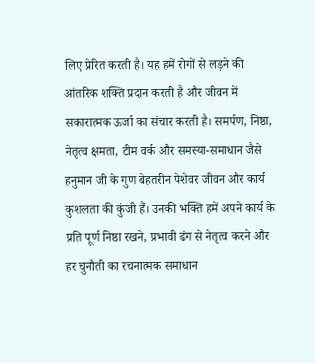लिए प्रेरित करती है। यह हमें रोगों से लड़ने की आंतरिक शक्ति प्रदान करती है और जीवन में सकारात्मक ऊर्जा का संचार करती है। समर्पण, निष्ठा, नेतृत्व क्षमता, टीम वर्क और समस्या-समाधान जैसे हनुमान जी के गुण बेहतरीन पेशेवर जीवन और कार्य कुशलता की कुंजी हैं। उनकी भक्ति हमें अपने कार्य के प्रति पूर्ण निष्ठा रखने, प्रभावी ढंग से नेतृत्व करने और हर चुनौती का रचनात्मक समाधान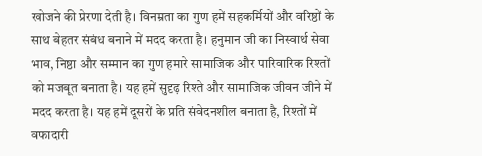खोजने की प्रेरणा देती है। विनम्रता का गुण हमें सहकर्मियों और वरिष्ठों के साथ बेहतर संबंध बनाने में मदद करता है। हनुमान जी का निस्वार्थ सेवा भाव, निष्ठा और सम्मान का गुण हमारे सामाजिक और पारिवारिक रिश्तों को मजबूत बनाता है। यह हमें सुदृढ़ रिश्ते और सामाजिक जीवन जीने में मदद करता है। यह हमें दूसरों के प्रति संवेदनशील बनाता है, रिश्तों में वफादारी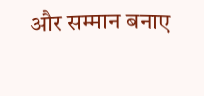और सम्मान बनाए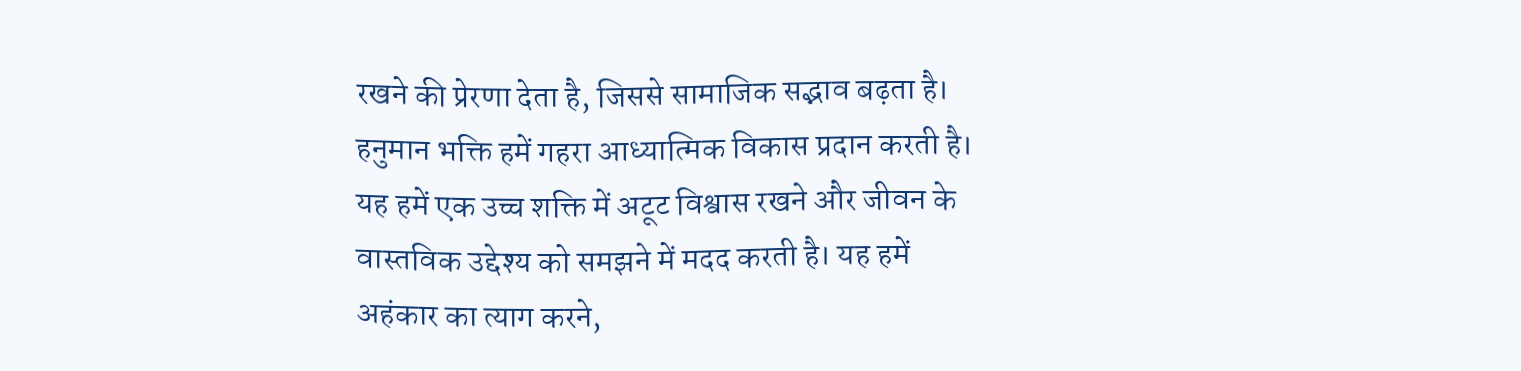रखने की प्रेरणा देता है, जिससे सामाजिक सद्भाव बढ़ता है। हनुमान भक्ति हमें गहरा आध्यात्मिक विकास प्रदान करती है। यह हमें एक उच्च शक्ति में अटूट विश्वास रखने और जीवन के वास्तविक उद्देश्य को समझने में मदद करती है। यह हमें अहंकार का त्याग करने,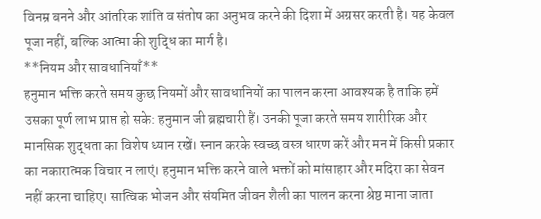विनम्र बनने और आंतरिक शांति व संतोष का अनुभव करने की दिशा में अग्रसर करती है। यह केवल पूजा नहीं, बल्कि आत्मा की शुद्धि का मार्ग है।
**नियम और सावधानियाँ**
हनुमान भक्ति करते समय कुछ नियमों और सावधानियों का पालन करना आवश्यक है ताकि हमें उसका पूर्ण लाभ प्राप्त हो सके: हनुमान जी ब्रह्मचारी हैं। उनकी पूजा करते समय शारीरिक और मानसिक शुद्धता का विशेष ध्यान रखें। स्नान करके स्वच्छ वस्त्र धारण करें और मन में किसी प्रकार का नकारात्मक विचार न लाएं। हनुमान भक्ति करने वाले भक्तों को मांसाहार और मदिरा का सेवन नहीं करना चाहिए। सात्विक भोजन और संयमित जीवन शैली का पालन करना श्रेष्ठ माना जाता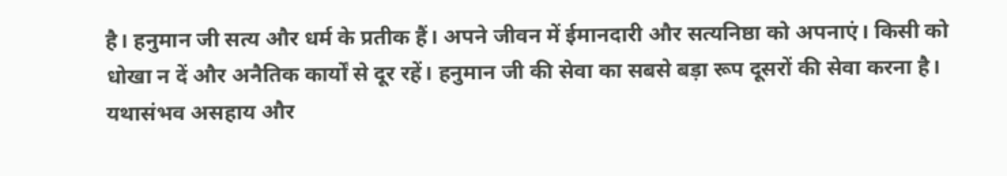है। हनुमान जी सत्य और धर्म के प्रतीक हैं। अपने जीवन में ईमानदारी और सत्यनिष्ठा को अपनाएं। किसी को धोखा न दें और अनैतिक कार्यों से दूर रहें। हनुमान जी की सेवा का सबसे बड़ा रूप दूसरों की सेवा करना है। यथासंभव असहाय और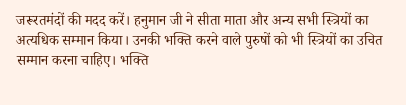जरूरतमंदों की मदद करें। हनुमान जी ने सीता माता और अन्य सभी स्त्रियों का अत्यधिक सम्मान किया। उनकी भक्ति करने वाले पुरुषों को भी स्त्रियों का उचित सम्मान करना चाहिए। भक्ति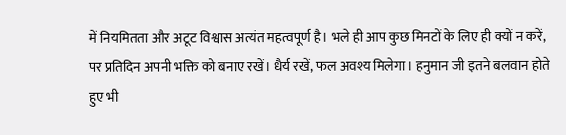में नियमितता और अटूट विश्वास अत्यंत महत्वपूर्ण है। भले ही आप कुछ मिनटों के लिए ही क्यों न करें, पर प्रतिदिन अपनी भक्ति को बनाए रखें। धैर्य रखें, फल अवश्य मिलेगा। हनुमान जी इतने बलवान होते हुए भी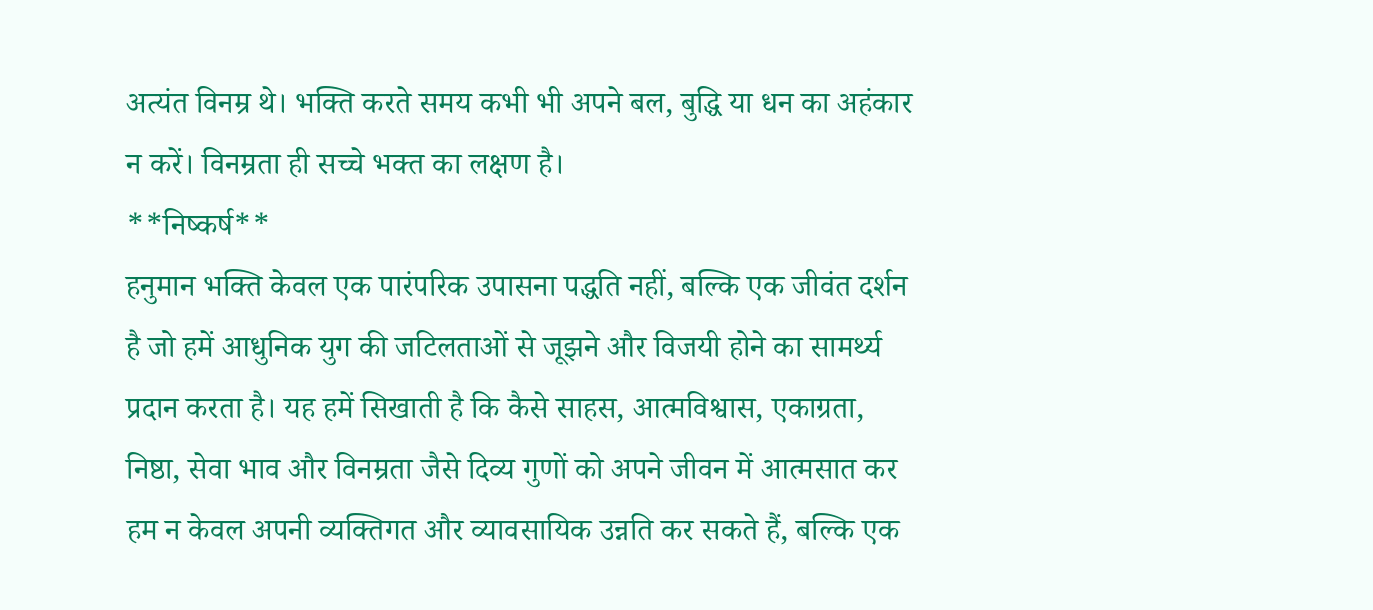अत्यंत विनम्र थे। भक्ति करते समय कभी भी अपने बल, बुद्धि या धन का अहंकार न करें। विनम्रता ही सच्चे भक्त का लक्षण है।
**निष्कर्ष**
हनुमान भक्ति केवल एक पारंपरिक उपासना पद्धति नहीं, बल्कि एक जीवंत दर्शन है जो हमें आधुनिक युग की जटिलताओं से जूझने और विजयी होने का सामर्थ्य प्रदान करता है। यह हमें सिखाती है कि कैसे साहस, आत्मविश्वास, एकाग्रता, निष्ठा, सेवा भाव और विनम्रता जैसे दिव्य गुणों को अपने जीवन में आत्मसात कर हम न केवल अपनी व्यक्तिगत और व्यावसायिक उन्नति कर सकते हैं, बल्कि एक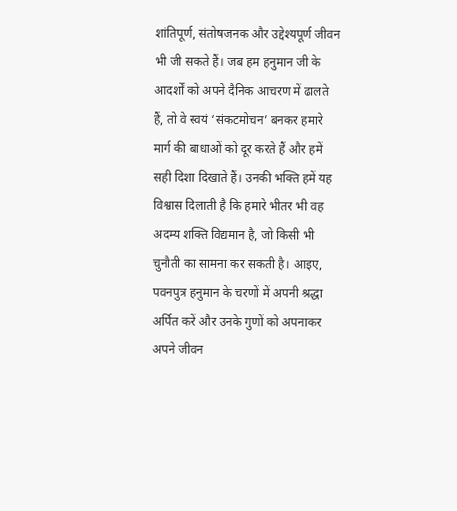शांतिपूर्ण, संतोषजनक और उद्देश्यपूर्ण जीवन भी जी सकते हैं। जब हम हनुमान जी के आदर्शों को अपने दैनिक आचरण में ढालते हैं, तो वे स्वयं ‘संकटमोचन’ बनकर हमारे मार्ग की बाधाओं को दूर करते हैं और हमें सही दिशा दिखाते हैं। उनकी भक्ति हमें यह विश्वास दिलाती है कि हमारे भीतर भी वह अदम्य शक्ति विद्यमान है, जो किसी भी चुनौती का सामना कर सकती है। आइए, पवनपुत्र हनुमान के चरणों में अपनी श्रद्धा अर्पित करें और उनके गुणों को अपनाकर अपने जीवन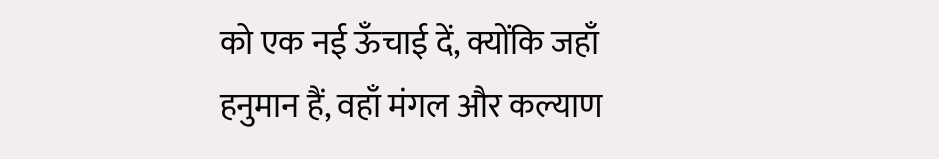को एक नई ऊँचाई दें, क्योंकि जहाँ हनुमान हैं, वहाँ मंगल और कल्याण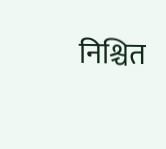निश्चित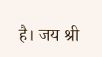है। जय श्री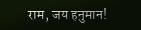राम, जय हनुमान!